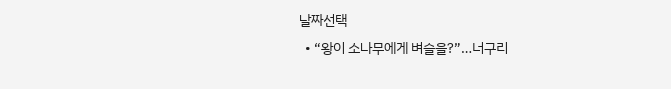날짜선택
  • “왕이 소나무에게 벼슬을?”…너구리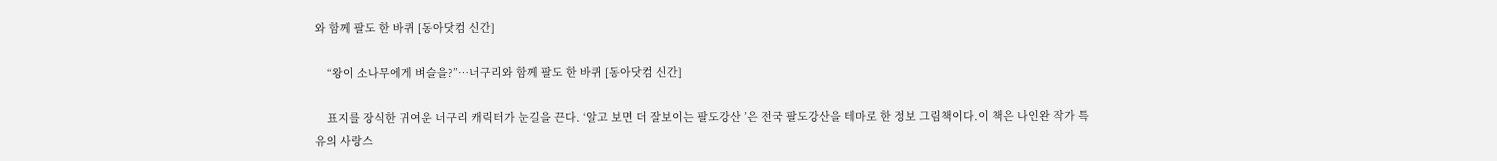와 함께 팔도 한 바퀴 [동아닷컴 신간]

    “왕이 소나무에게 벼슬을?”…너구리와 함께 팔도 한 바퀴 [동아닷컴 신간]

    표지를 장식한 귀여운 너구리 캐릭터가 눈길을 끈다. ‘알고 보면 더 잘보이는 팔도강산 ’은 전국 팔도강산을 테마로 한 정보 그림책이다.이 책은 나인완 작가 특유의 사랑스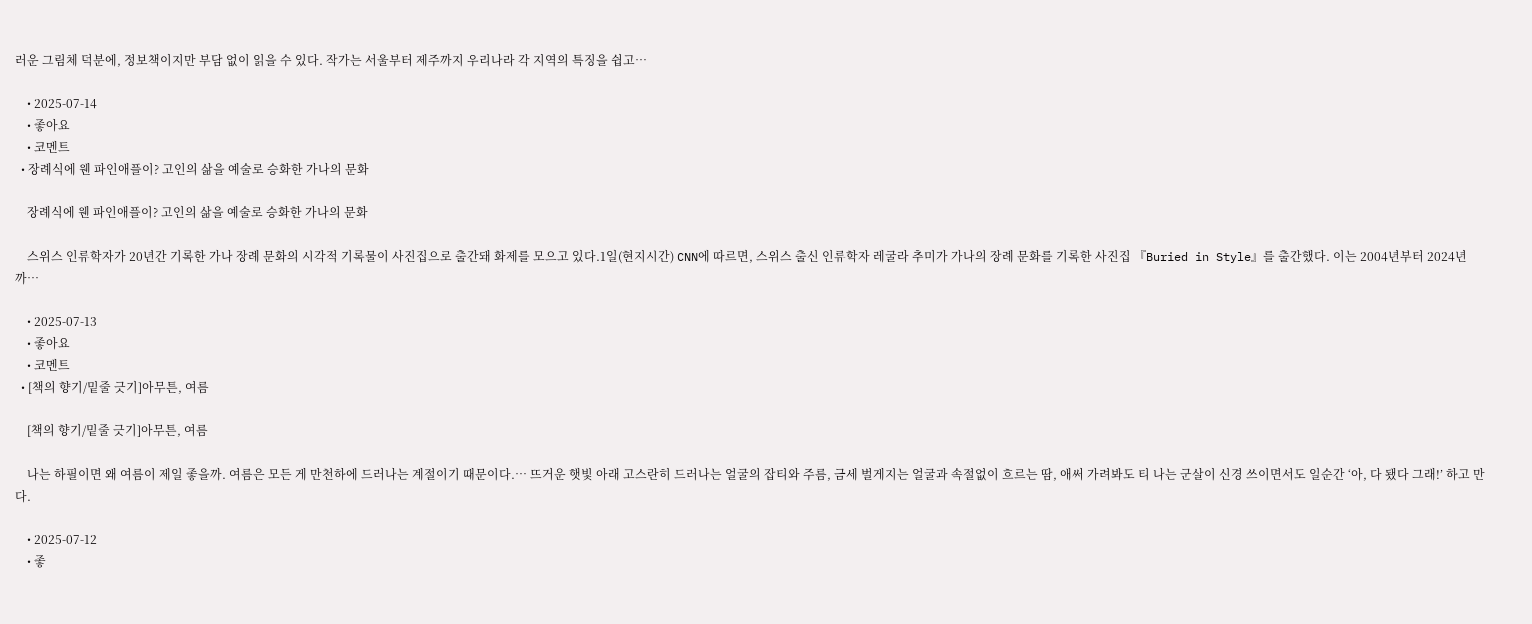러운 그림체 덕분에, 정보책이지만 부담 없이 읽을 수 있다. 작가는 서울부터 제주까지 우리나라 각 지역의 특징을 쉽고…

    • 2025-07-14
    • 좋아요
    • 코멘트
  • 장례식에 웬 파인애플이? 고인의 삶을 예술로 승화한 가나의 문화

    장례식에 웬 파인애플이? 고인의 삶을 예술로 승화한 가나의 문화

    스위스 인류학자가 20년간 기록한 가나 장례 문화의 시각적 기록물이 사진집으로 출간돼 화제를 모으고 있다.1일(현지시간) CNN에 따르면, 스위스 출신 인류학자 레굴라 추미가 가나의 장례 문화를 기록한 사진집 『Buried in Style』를 출간했다. 이는 2004년부터 2024년까…

    • 2025-07-13
    • 좋아요
    • 코멘트
  • [책의 향기/밑줄 긋기]아무튼, 여름

    [책의 향기/밑줄 긋기]아무튼, 여름

    나는 하필이면 왜 여름이 제일 좋을까. 여름은 모든 게 만천하에 드러나는 계절이기 때문이다.… 뜨거운 햇빛 아래 고스란히 드러나는 얼굴의 잡티와 주름, 금세 벌게지는 얼굴과 속절없이 흐르는 땀, 애써 가려봐도 티 나는 군살이 신경 쓰이면서도 일순간 ‘아, 다 됐다 그래!’ 하고 만다.

    • 2025-07-12
    • 좋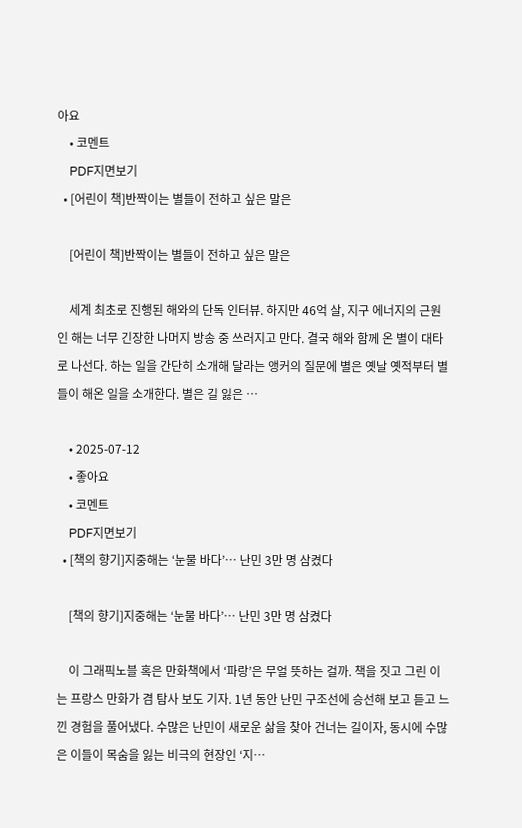아요
    • 코멘트
    PDF지면보기
  • [어린이 책]반짝이는 별들이 전하고 싶은 말은

    [어린이 책]반짝이는 별들이 전하고 싶은 말은

    세계 최초로 진행된 해와의 단독 인터뷰. 하지만 46억 살, 지구 에너지의 근원인 해는 너무 긴장한 나머지 방송 중 쓰러지고 만다. 결국 해와 함께 온 별이 대타로 나선다. 하는 일을 간단히 소개해 달라는 앵커의 질문에 별은 옛날 옛적부터 별들이 해온 일을 소개한다. 별은 길 잃은 …

    • 2025-07-12
    • 좋아요
    • 코멘트
    PDF지면보기
  • [책의 향기]지중해는 ‘눈물 바다’… 난민 3만 명 삼켰다

    [책의 향기]지중해는 ‘눈물 바다’… 난민 3만 명 삼켰다

    이 그래픽노블 혹은 만화책에서 ‘파랑’은 무얼 뜻하는 걸까. 책을 짓고 그린 이는 프랑스 만화가 겸 탐사 보도 기자. 1년 동안 난민 구조선에 승선해 보고 듣고 느낀 경험을 풀어냈다. 수많은 난민이 새로운 삶을 찾아 건너는 길이자, 동시에 수많은 이들이 목숨을 잃는 비극의 현장인 ‘지…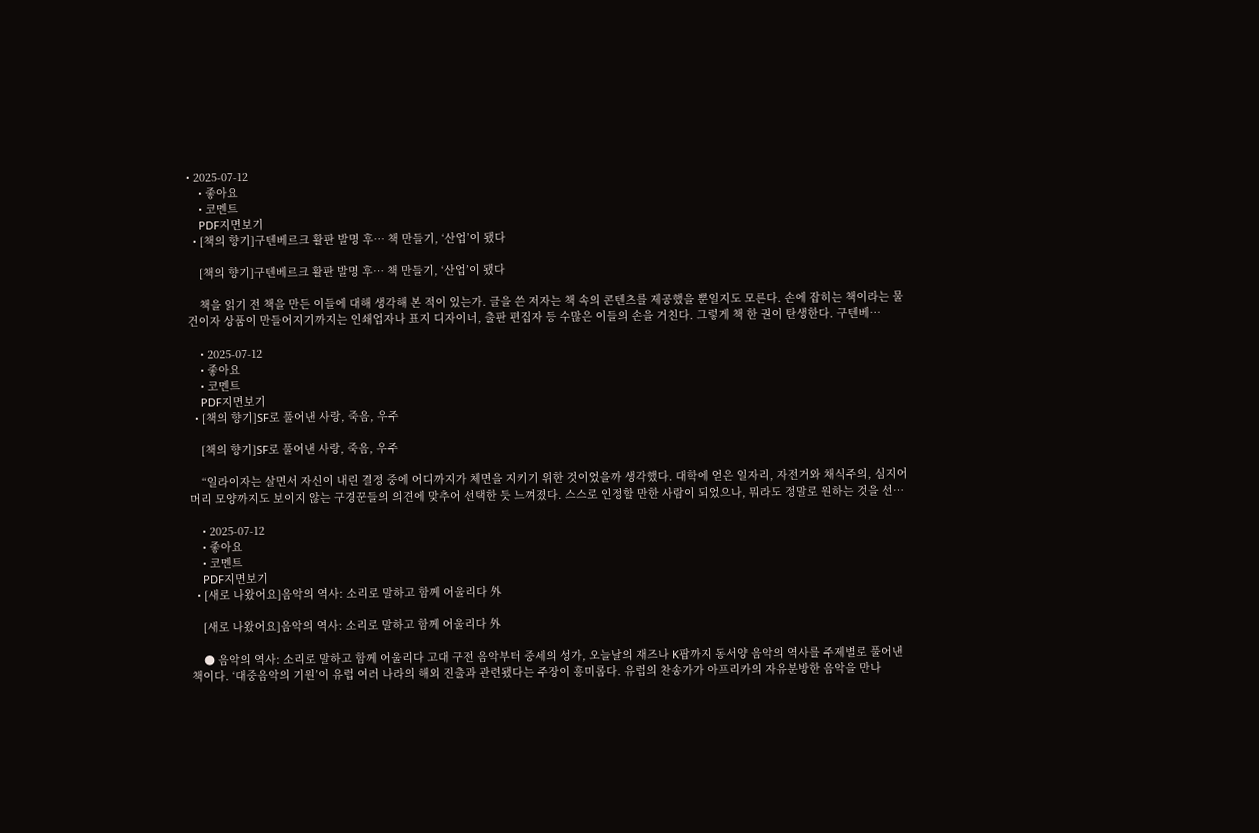• 2025-07-12
    • 좋아요
    • 코멘트
    PDF지면보기
  • [책의 향기]구텐베르크 활판 발명 후… 책 만들기, ‘산업’이 됐다

    [책의 향기]구텐베르크 활판 발명 후… 책 만들기, ‘산업’이 됐다

    책을 읽기 전 책을 만든 이들에 대해 생각해 본 적이 있는가. 글을 쓴 저자는 책 속의 콘텐츠를 제공했을 뿐일지도 모른다. 손에 잡히는 책이라는 물건이자 상품이 만들어지기까지는 인쇄업자나 표지 디자이너, 출판 편집자 등 수많은 이들의 손을 거친다. 그렇게 책 한 권이 탄생한다. 구텐베…

    • 2025-07-12
    • 좋아요
    • 코멘트
    PDF지면보기
  • [책의 향기]SF로 풀어낸 사랑, 죽음, 우주

    [책의 향기]SF로 풀어낸 사랑, 죽음, 우주

    “일라이자는 살면서 자신이 내린 결정 중에 어디까지가 체면을 지키기 위한 것이었을까 생각했다. 대학에 얻은 일자리, 자전거와 채식주의, 심지어 머리 모양까지도 보이지 않는 구경꾼들의 의견에 맞추어 선택한 듯 느껴졌다. 스스로 인정할 만한 사람이 되었으나, 뭐라도 정말로 원하는 것을 선…

    • 2025-07-12
    • 좋아요
    • 코멘트
    PDF지면보기
  • [새로 나왔어요]음악의 역사: 소리로 말하고 함께 어울리다 外

    [새로 나왔어요]음악의 역사: 소리로 말하고 함께 어울리다 外

    ● 음악의 역사: 소리로 말하고 함께 어울리다 고대 구전 음악부터 중세의 성가, 오늘날의 재즈나 K팝까지 동서양 음악의 역사를 주제별로 풀어낸 책이다. ‘대중음악의 기원’이 유럽 여러 나라의 해외 진출과 관련됐다는 주장이 흥미롭다. 유럽의 찬송가가 아프리카의 자유분방한 음악을 만나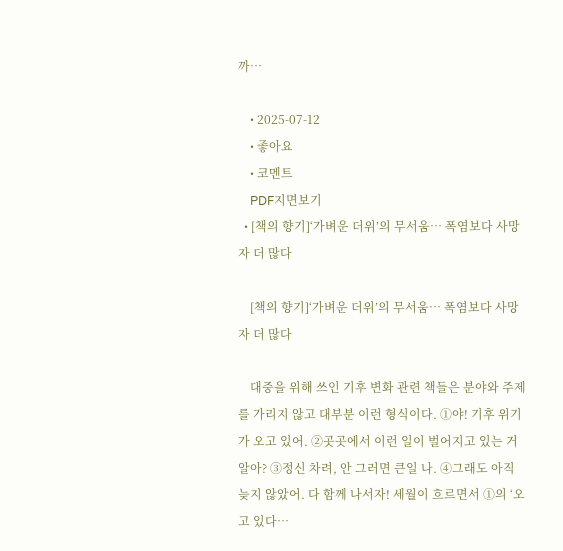까…

    • 2025-07-12
    • 좋아요
    • 코멘트
    PDF지면보기
  • [책의 향기]‘가벼운 더위’의 무서움… 폭염보다 사망자 더 많다

    [책의 향기]‘가벼운 더위’의 무서움… 폭염보다 사망자 더 많다

    대중을 위해 쓰인 기후 변화 관련 책들은 분야와 주제를 가리지 않고 대부분 이런 형식이다. ①야! 기후 위기가 오고 있어. ②곳곳에서 이런 일이 벌어지고 있는 거 알아? ③정신 차려, 안 그러면 큰일 나. ④그래도 아직 늦지 않았어. 다 함께 나서자! 세월이 흐르면서 ①의 ‘오고 있다…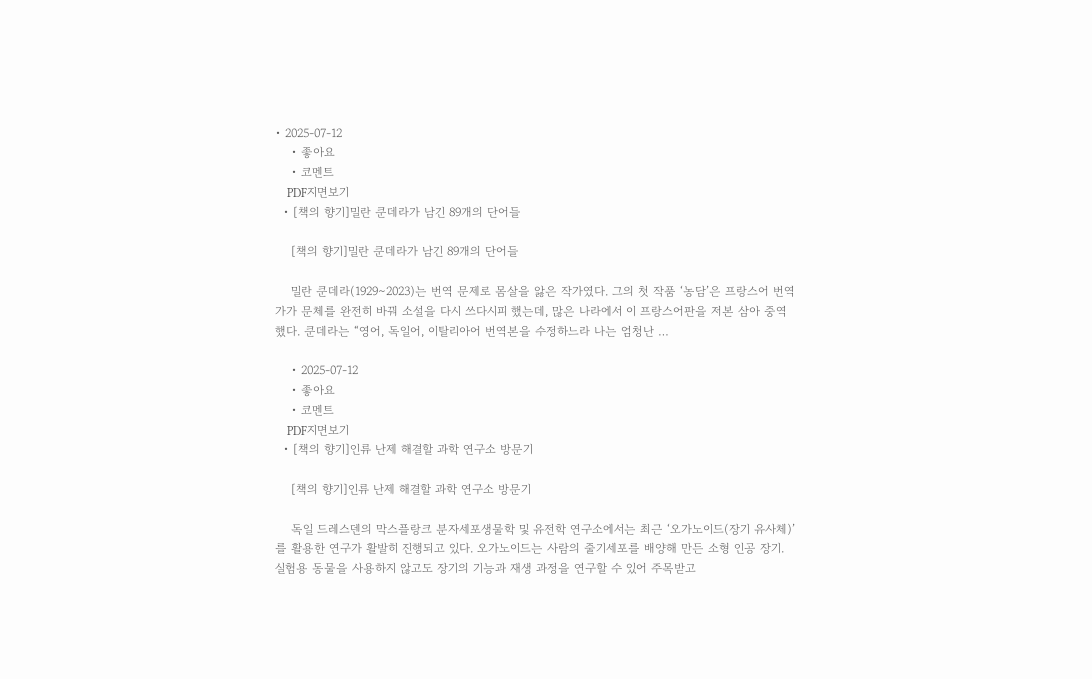• 2025-07-12
    • 좋아요
    • 코멘트
    PDF지면보기
  • [책의 향기]밀란 쿤데라가 남긴 89개의 단어들

    [책의 향기]밀란 쿤데라가 남긴 89개의 단어들

    밀란 쿤데라(1929∼2023)는 번역 문제로 몸살을 앓은 작가였다. 그의 첫 작품 ‘농담’은 프랑스어 번역가가 문체를 완전히 바꿔 소설을 다시 쓰다시피 했는데, 많은 나라에서 이 프랑스어판을 저본 삼아 중역했다. 쿤데라는 “영어, 독일어, 이탈리아어 번역본을 수정하느라 나는 엄청난 …

    • 2025-07-12
    • 좋아요
    • 코멘트
    PDF지면보기
  • [책의 향기]인류 난제 해결할 과학 연구소 방문기

    [책의 향기]인류 난제 해결할 과학 연구소 방문기

    독일 드레스덴의 막스플랑크 분자세포생물학 및 유전학 연구소에서는 최근 ‘오가노이드(장기 유사체)’를 활용한 연구가 활발히 진행되고 있다. 오가노이드는 사람의 줄기세포를 배양해 만든 소형 인공 장기. 실험용 동물을 사용하지 않고도 장기의 기능과 재생 과정을 연구할 수 있어 주목받고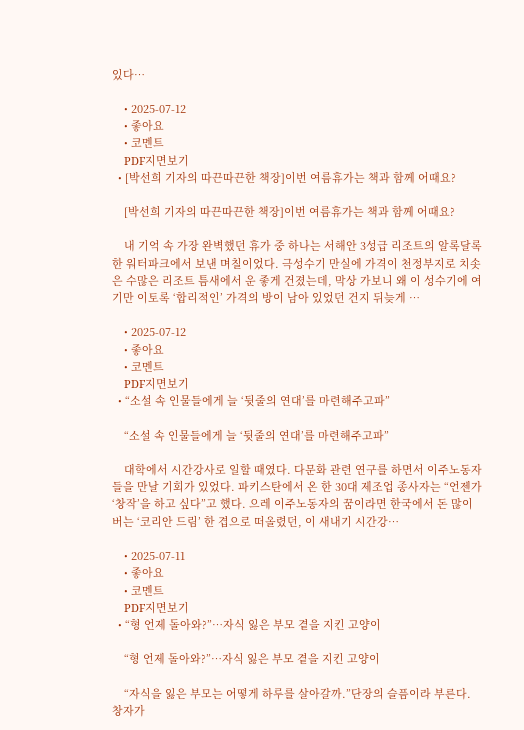있다…

    • 2025-07-12
    • 좋아요
    • 코멘트
    PDF지면보기
  • [박선희 기자의 따끈따끈한 책장]이번 여름휴가는 책과 함께 어때요?

    [박선희 기자의 따끈따끈한 책장]이번 여름휴가는 책과 함께 어때요?

    내 기억 속 가장 완벽했던 휴가 중 하나는 서해안 3성급 리조트의 알록달록한 워터파크에서 보낸 며칠이었다. 극성수기 만실에 가격이 천정부지로 치솟은 수많은 리조트 틈새에서 운 좋게 건졌는데, 막상 가보니 왜 이 성수기에 여기만 이토록 ‘합리적인’ 가격의 방이 남아 있었던 건지 뒤늦게 …

    • 2025-07-12
    • 좋아요
    • 코멘트
    PDF지면보기
  • “소설 속 인물들에게 늘 ‘뒷줄의 연대’를 마련해주고파”

    “소설 속 인물들에게 늘 ‘뒷줄의 연대’를 마련해주고파”

    대학에서 시간강사로 일할 때였다. 다문화 관련 연구를 하면서 이주노동자들을 만날 기회가 있었다. 파키스탄에서 온 한 30대 제조업 종사자는 “언젠가 ‘창작’을 하고 싶다”고 했다. 으레 이주노동자의 꿈이라면 한국에서 돈 많이 버는 ‘코리안 드림’ 한 겹으로 떠올렸던, 이 새내기 시간강…

    • 2025-07-11
    • 좋아요
    • 코멘트
    PDF지면보기
  • “형 언제 돌아와?”…자식 잃은 부모 곁을 지킨 고양이

    “형 언제 돌아와?”…자식 잃은 부모 곁을 지킨 고양이

    “자식을 잃은 부모는 어떻게 하루를 살아갈까.”단장의 슬픔이라 부른다. 창자가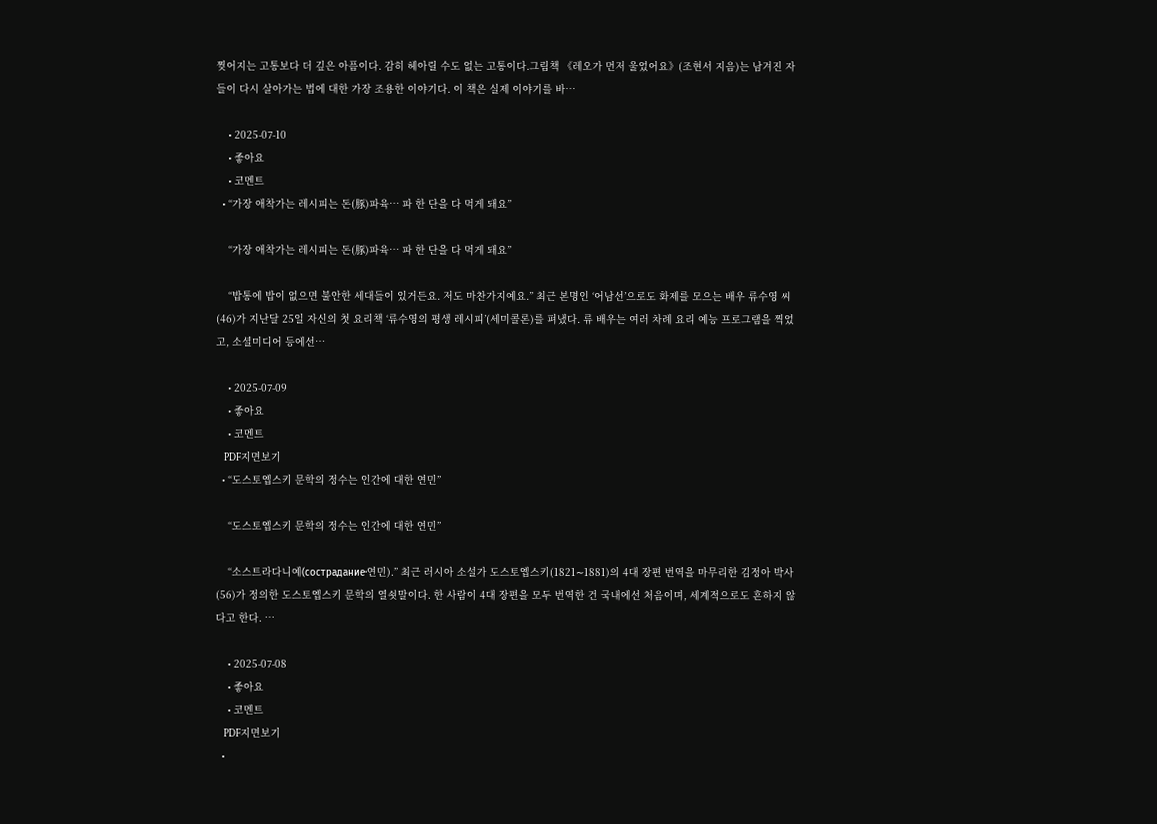찢어지는 고통보다 더 깊은 아픔이다. 감히 헤아릴 수도 없는 고통이다.그림책 《레오가 먼저 울었어요》(조현서 지음)는 남겨진 자들이 다시 살아가는 법에 대한 가장 조용한 이야기다. 이 책은 실제 이야기를 바…

    • 2025-07-10
    • 좋아요
    • 코멘트
  • “가장 애착가는 레시피는 돈(豚)파육… 파 한 단을 다 먹게 돼요”

    “가장 애착가는 레시피는 돈(豚)파육… 파 한 단을 다 먹게 돼요”

    “밥통에 밥이 없으면 불안한 세대들이 있거든요. 저도 마찬가지예요.” 최근 본명인 ‘어남선’으로도 화제를 모으는 배우 류수영 씨(46)가 지난달 25일 자신의 첫 요리책 ‘류수영의 평생 레시피’(세미콜론)를 펴냈다. 류 배우는 여러 차례 요리 예능 프로그램을 찍었고, 소셜미디어 등에선…

    • 2025-07-09
    • 좋아요
    • 코멘트
    PDF지면보기
  • “도스토옙스키 문학의 정수는 인간에 대한 연민”

    “도스토옙스키 문학의 정수는 인간에 대한 연민”

    “소스트라다니예(сострадание·연민).” 최근 러시아 소설가 도스토옙스키(1821∼1881)의 4대 장편 번역을 마무리한 김정아 박사(56)가 정의한 도스토옙스키 문학의 열쇳말이다. 한 사람이 4대 장편을 모두 번역한 건 국내에선 처음이며, 세계적으로도 흔하지 않다고 한다. …

    • 2025-07-08
    • 좋아요
    • 코멘트
    PDF지면보기
  •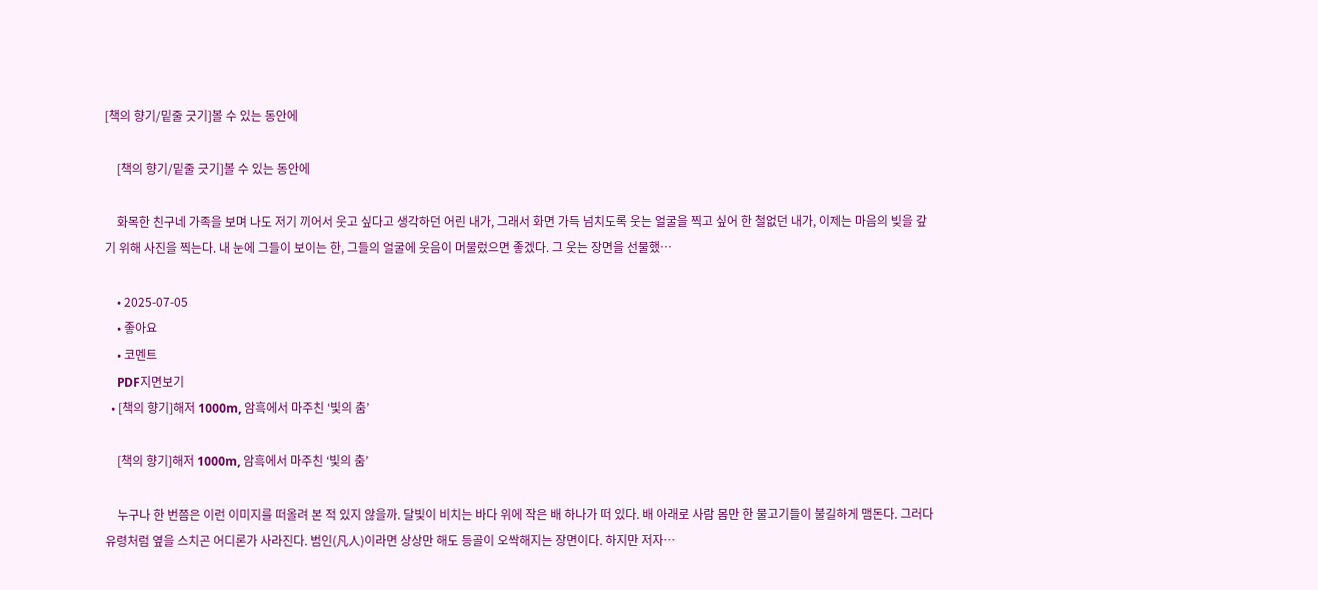[책의 향기/밑줄 긋기]볼 수 있는 동안에

    [책의 향기/밑줄 긋기]볼 수 있는 동안에

    화목한 친구네 가족을 보며 나도 저기 끼어서 웃고 싶다고 생각하던 어린 내가, 그래서 화면 가득 넘치도록 웃는 얼굴을 찍고 싶어 한 철없던 내가, 이제는 마음의 빚을 갚기 위해 사진을 찍는다. 내 눈에 그들이 보이는 한, 그들의 얼굴에 웃음이 머물렀으면 좋겠다. 그 웃는 장면을 선물했…

    • 2025-07-05
    • 좋아요
    • 코멘트
    PDF지면보기
  • [책의 향기]해저 1000m, 암흑에서 마주친 ‘빛의 춤’

    [책의 향기]해저 1000m, 암흑에서 마주친 ‘빛의 춤’

    누구나 한 번쯤은 이런 이미지를 떠올려 본 적 있지 않을까. 달빛이 비치는 바다 위에 작은 배 하나가 떠 있다. 배 아래로 사람 몸만 한 물고기들이 불길하게 맴돈다. 그러다 유령처럼 옆을 스치곤 어디론가 사라진다. 범인(凡人)이라면 상상만 해도 등골이 오싹해지는 장면이다. 하지만 저자…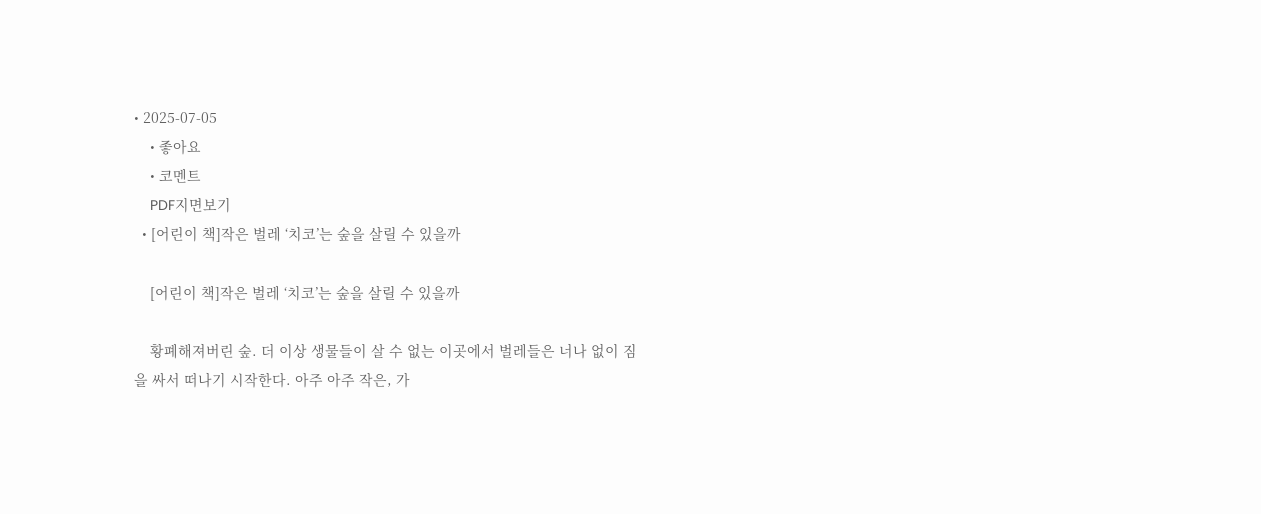• 2025-07-05
    • 좋아요
    • 코멘트
    PDF지면보기
  • [어린이 책]작은 벌레 ‘치코’는 숲을 살릴 수 있을까

    [어린이 책]작은 벌레 ‘치코’는 숲을 살릴 수 있을까

    황폐해져버린 숲. 더 이상 생물들이 살 수 없는 이곳에서 벌레들은 너나 없이 짐을 싸서 떠나기 시작한다. 아주 아주 작은, 가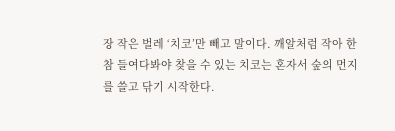장 작은 벌레 ‘치코’만 빼고 말이다. 깨알처럼 작아 한참 들여다봐야 찾을 수 있는 치코는 혼자서 숲의 먼지를 쓸고 닦기 시작한다.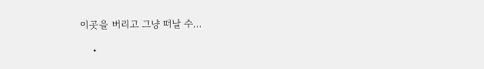이곳을 버리고 그냥 떠날 수…

    •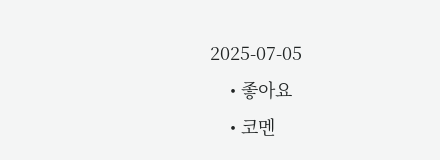2025-07-05
    • 좋아요
    • 코멘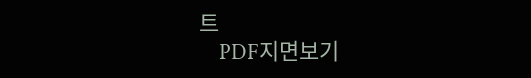트
    PDF지면보기